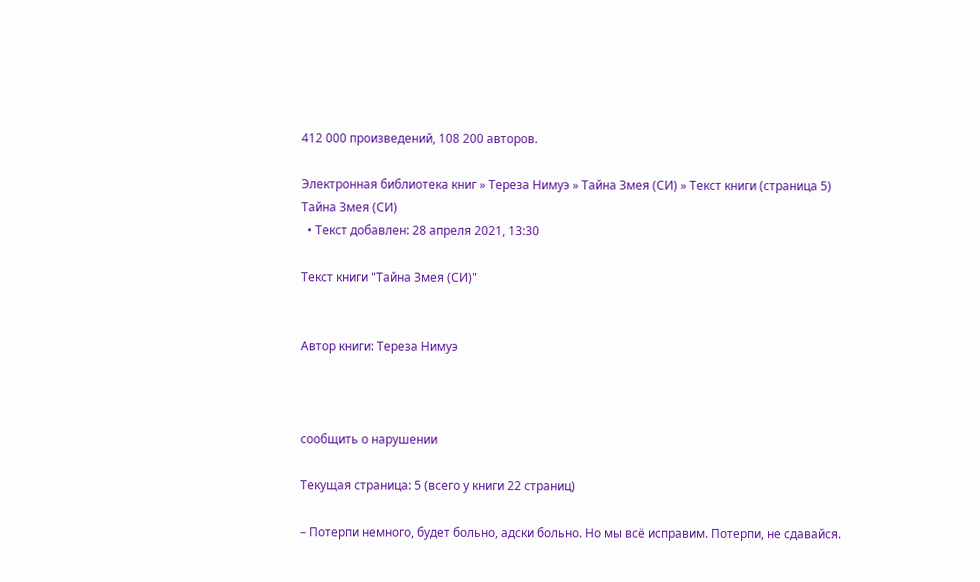412 000 произведений, 108 200 авторов.

Электронная библиотека книг » Тереза Нимуэ » Тайна Змея (СИ) » Текст книги (страница 5)
Тайна Змея (СИ)
  • Текст добавлен: 28 апреля 2021, 13:30

Текст книги "Тайна Змея (СИ)"


Автор книги: Тереза Нимуэ



сообщить о нарушении

Текущая страница: 5 (всего у книги 22 страниц)

– Потерпи немного, будет больно, адски больно. Но мы всё исправим. Потерпи, не сдавайся.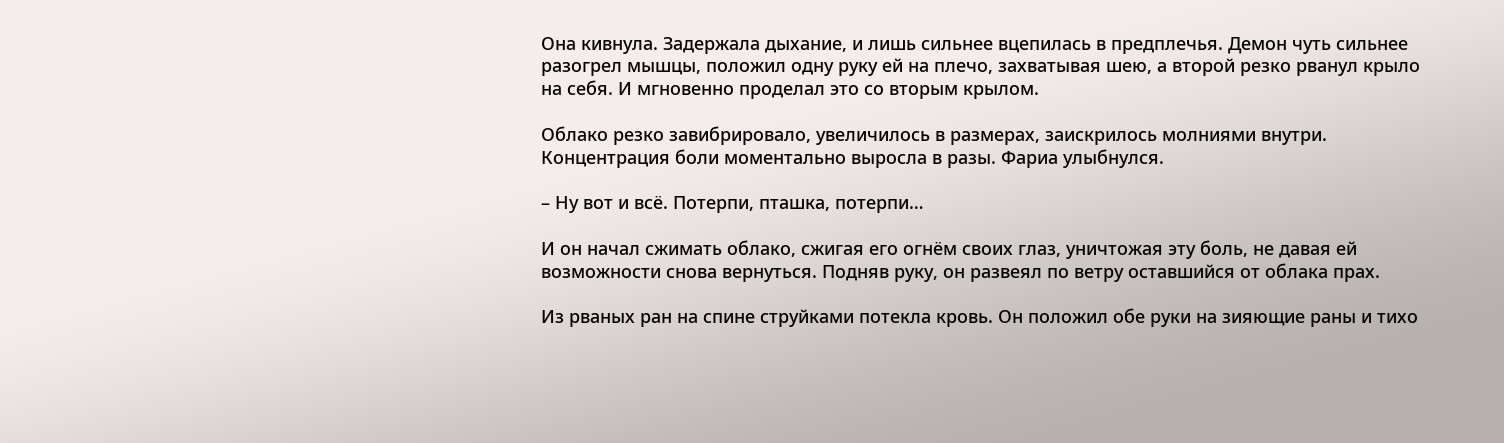Она кивнула. Задержала дыхание, и лишь сильнее вцепилась в предплечья. Демон чуть сильнее разогрел мышцы, положил одну руку ей на плечо, захватывая шею, а второй резко рванул крыло на себя. И мгновенно проделал это со вторым крылом.

Облако резко завибрировало, увеличилось в размерах, заискрилось молниями внутри. Концентрация боли моментально выросла в разы. Фариа улыбнулся.

– Ну вот и всё. Потерпи, пташка, потерпи…

И он начал сжимать облако, сжигая его огнём своих глаз, уничтожая эту боль, не давая ей возможности снова вернуться. Подняв руку, он развеял по ветру оставшийся от облака прах.

Из рваных ран на спине струйками потекла кровь. Он положил обе руки на зияющие раны и тихо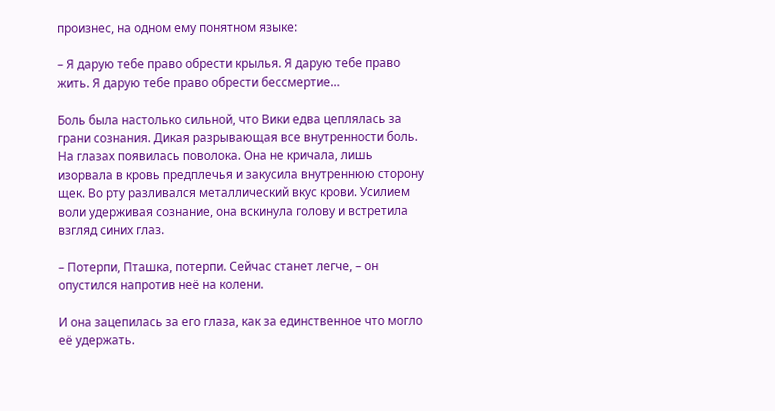произнес, на одном ему понятном языке:

– Я дарую тебе право обрести крылья. Я дарую тебе право жить. Я дарую тебе право обрести бессмертие…

Боль была настолько сильной, что Вики едва цеплялась за грани сознания. Дикая разрывающая все внутренности боль. На глазах появилась поволока. Она не кричала, лишь изорвала в кровь предплечья и закусила внутреннюю сторону щек. Во рту разливался металлический вкус крови. Усилием воли удерживая сознание, она вскинула голову и встретила взгляд синих глаз.

– Потерпи, Пташка, потерпи. Сейчас станет легче, – он опустился напротив неё на колени.

И она зацепилась за его глаза, как за единственное что могло её удержать.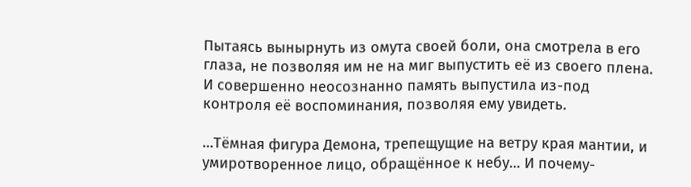Пытаясь вынырнуть из омута своей боли, она смотрела в его глаза, не позволяя им не на миг выпустить её из своего плена. И совершенно неосознанно память выпустила из-под контроля её воспоминания, позволяя ему увидеть.

…Тёмная фигура Демона, трепещущие на ветру края мантии, и умиротворенное лицо, обращённое к небу… И почему-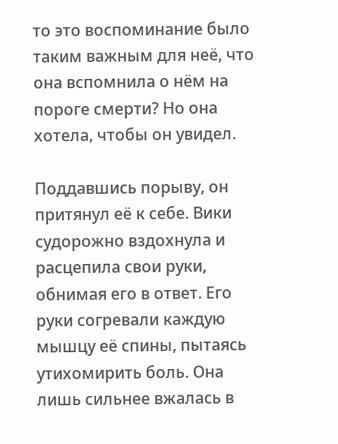то это воспоминание было таким важным для неё, что она вспомнила о нём на пороге смерти? Но она хотела, чтобы он увидел.

Поддавшись порыву, он притянул её к себе. Вики судорожно вздохнула и расцепила свои руки, обнимая его в ответ. Его руки согревали каждую мышцу её спины, пытаясь утихомирить боль. Она лишь сильнее вжалась в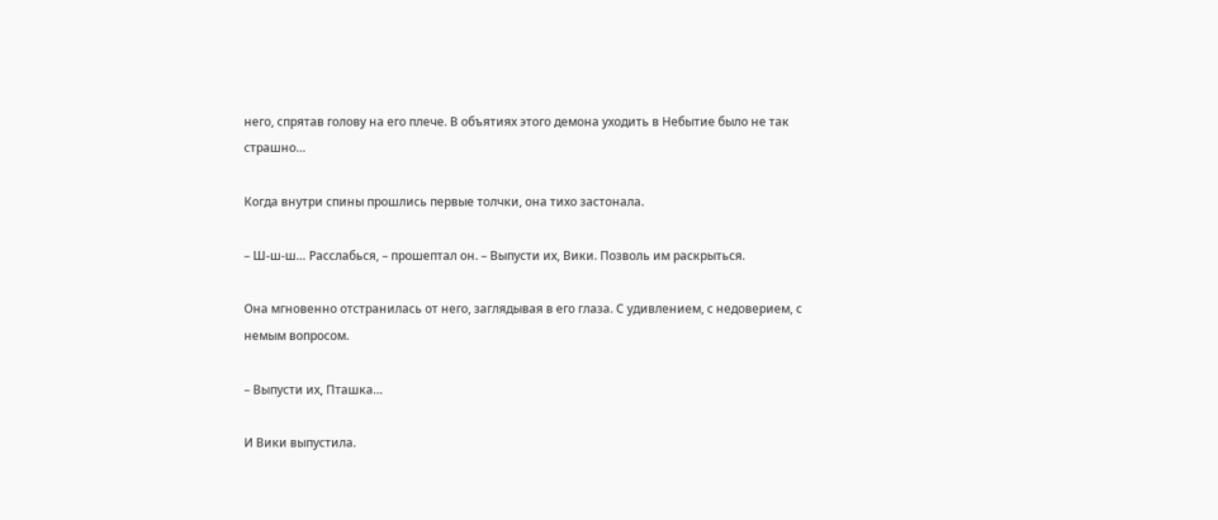него, спрятав голову на его плече. В объятиях этого демона уходить в Небытие было не так страшно…

Когда внутри спины прошлись первые толчки, она тихо застонала.

– Ш-ш-ш… Расслабься, – прошептал он. – Выпусти их, Вики. Позволь им раскрыться.

Она мгновенно отстранилась от него, заглядывая в его глаза. С удивлением, с недоверием, с немым вопросом.

– Выпусти их, Пташка…

И Вики выпустила.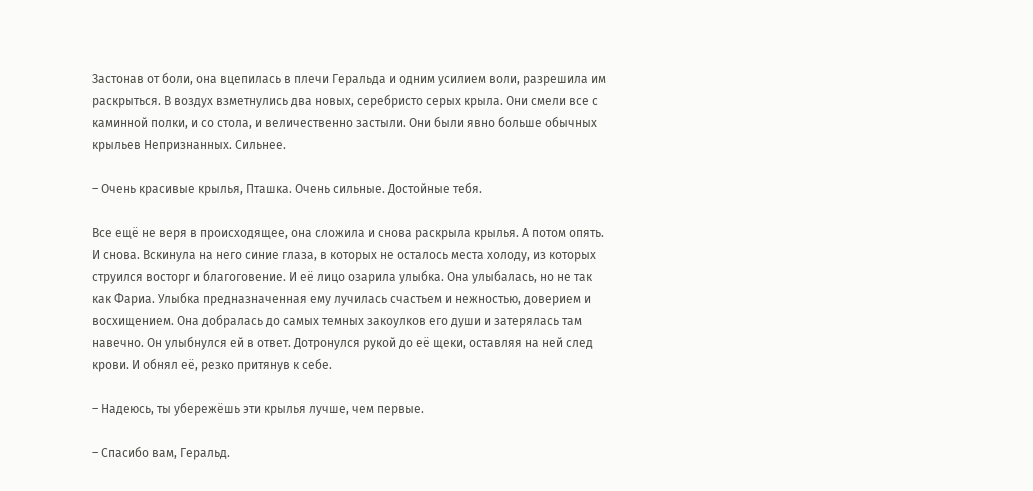Застонав от боли, она вцепилась в плечи Геральда и одним усилием воли, разрешила им раскрыться. В воздух взметнулись два новых, серебристо серых крыла. Они смели все с каминной полки, и со стола, и величественно застыли. Они были явно больше обычных крыльев Непризнанных. Сильнее.

– Очень красивые крылья, Пташка. Очень сильные. Достойные тебя.

Все ещё не веря в происходящее, она сложила и снова раскрыла крылья. А потом опять. И снова. Вскинула на него синие глаза, в которых не осталось места холоду, из которых струился восторг и благоговение. И её лицо озарила улыбка. Она улыбалась, но не так как Фариа. Улыбка предназначенная ему лучилась счастьем и нежностью, доверием и восхищением. Она добралась до самых темных закоулков его души и затерялась там навечно. Он улыбнулся ей в ответ. Дотронулся рукой до её щеки, оставляя на ней след крови. И обнял её, резко притянув к себе.

– Надеюсь, ты убережёшь эти крылья лучше, чем первые.

– Спасибо вам, Геральд.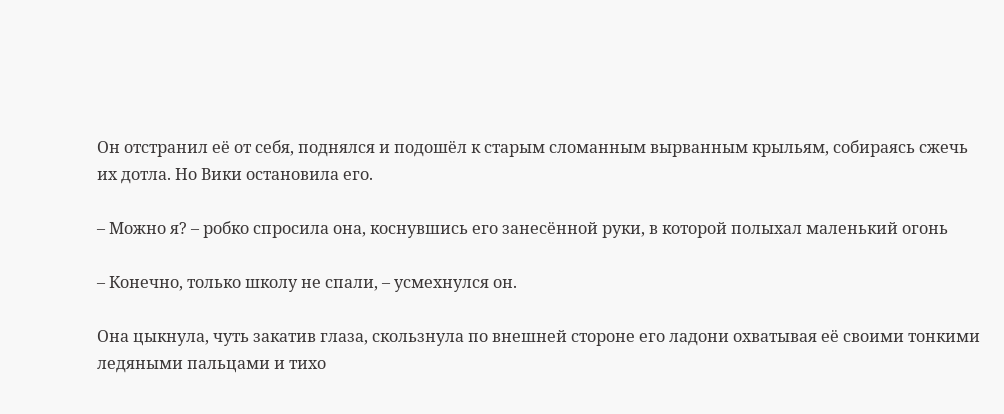Он отстранил её от себя, поднялся и подошёл к старым сломанным вырванным крыльям, собираясь сжечь их дотла. Но Вики остановила его.

– Можно я? – робко спросила она, коснувшись его занесённой руки, в которой полыхал маленький огонь

– Конечно, только школу не спали, – усмехнулся он.

Она цыкнула, чуть закатив глаза, скользнула по внешней стороне его ладони охватывая её своими тонкими ледяными пальцами и тихо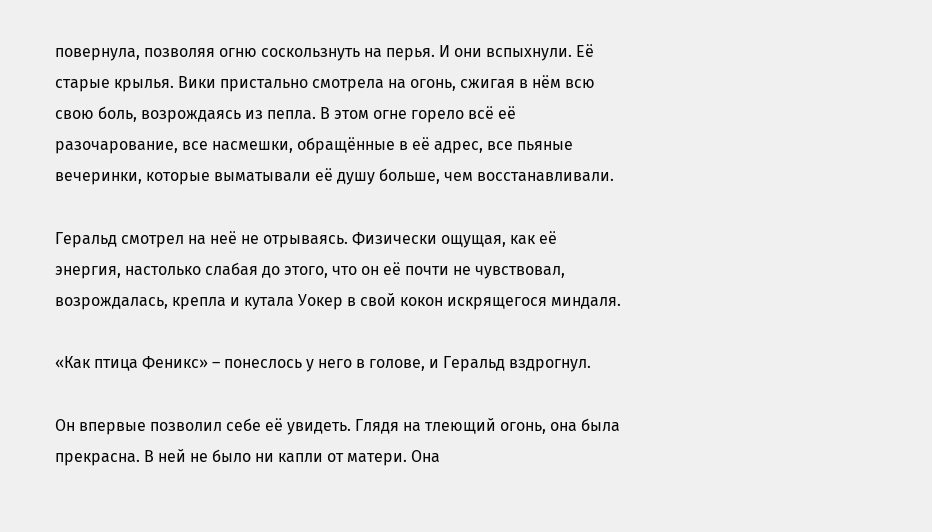повернула, позволяя огню соскользнуть на перья. И они вспыхнули. Её старые крылья. Вики пристально смотрела на огонь, сжигая в нём всю свою боль, возрождаясь из пепла. В этом огне горело всё её разочарование, все насмешки, обращённые в её адрес, все пьяные вечеринки, которые выматывали её душу больше, чем восстанавливали.

Геральд смотрел на неё не отрываясь. Физически ощущая, как её энергия, настолько слабая до этого, что он её почти не чувствовал, возрождалась, крепла и кутала Уокер в свой кокон искрящегося миндаля.

«Как птица Феникс» – понеслось у него в голове, и Геральд вздрогнул.

Он впервые позволил себе её увидеть. Глядя на тлеющий огонь, она была прекрасна. В ней не было ни капли от матери. Она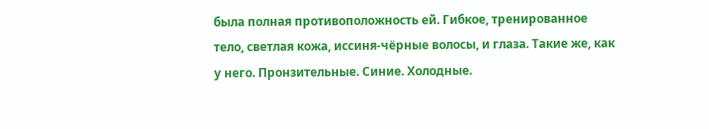была полная противоположность ей. Гибкое, тренированное тело, светлая кожа, иссиня-чёрные волосы, и глаза. Такие же, как у него. Пронзительные. Синие. Холодные.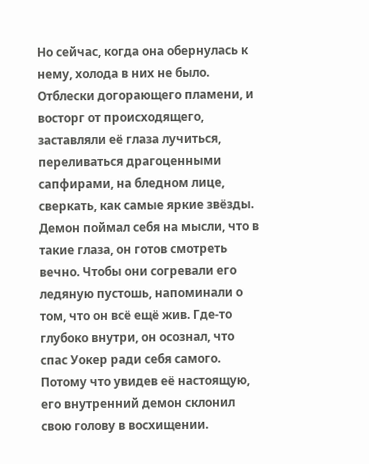Но сейчас, когда она обернулась к нему, холода в них не было. Отблески догорающего пламени, и восторг от происходящего, заставляли её глаза лучиться, переливаться драгоценными сапфирами, на бледном лице, сверкать, как самые яркие звёзды. Демон поймал себя на мысли, что в такие глаза, он готов смотреть вечно. Чтобы они согревали его ледяную пустошь, напоминали о том, что он всё ещё жив. Где-то глубоко внутри, он осознал, что спас Уокер ради себя самого. Потому что увидев её настоящую, его внутренний демон склонил свою голову в восхищении.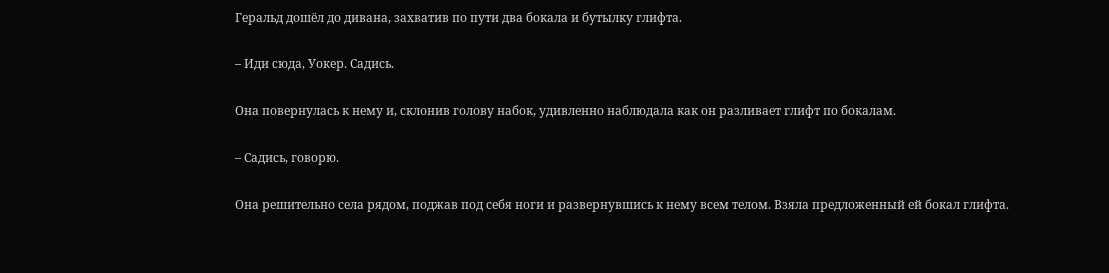Геральд дошёл до дивана, захватив по пути два бокала и бутылку глифта.

– Иди сюда, Уокер. Садись.

Она повернулась к нему и, склонив голову набок, удивленно наблюдала как он разливает глифт по бокалам.

– Садись, говорю.

Она решительно села рядом, поджав под себя ноги и развернувшись к нему всем телом. Взяла предложенный ей бокал глифта.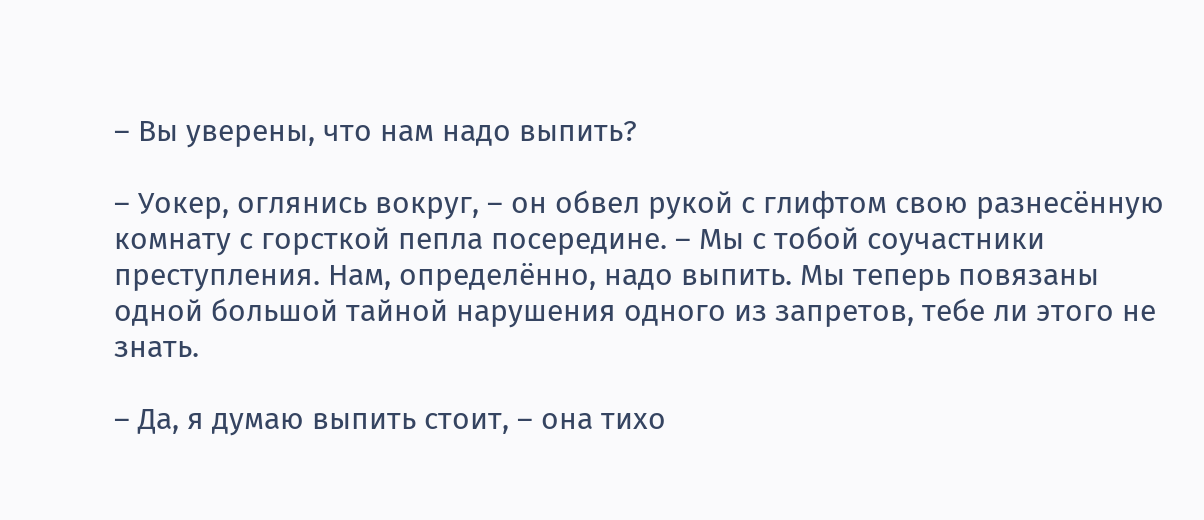– Вы уверены, что нам надо выпить?

– Уокер, оглянись вокруг, – он обвел рукой с глифтом свою разнесённую комнату с горсткой пепла посередине. – Мы с тобой соучастники преступления. Нам, определённо, надо выпить. Мы теперь повязаны одной большой тайной нарушения одного из запретов, тебе ли этого не знать.

– Да, я думаю выпить стоит, – она тихо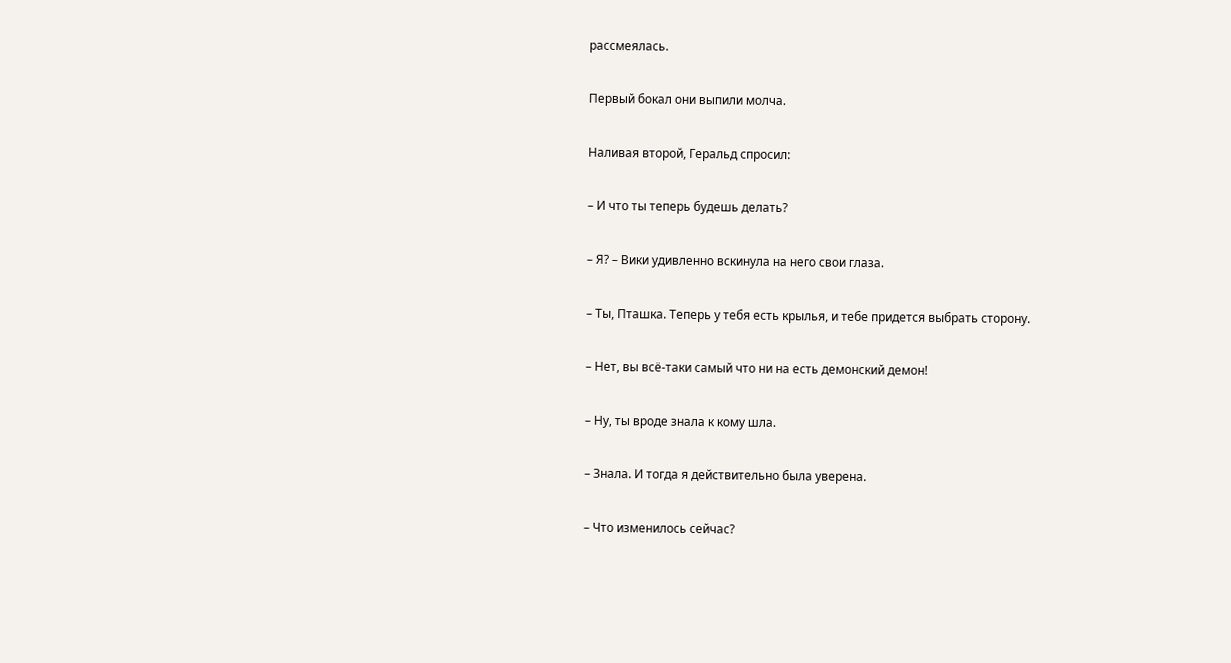рассмеялась.

Первый бокал они выпили молча.

Наливая второй, Геральд спросил:

– И что ты теперь будешь делать?

– Я? – Вики удивленно вскинула на него свои глаза.

– Ты, Пташка. Теперь у тебя есть крылья, и тебе придется выбрать сторону.

– Нет, вы всё-таки самый что ни на есть демонский демон!

– Ну, ты вроде знала к кому шла.

– Знала. И тогда я действительно была уверена.

– Что изменилось сейчас?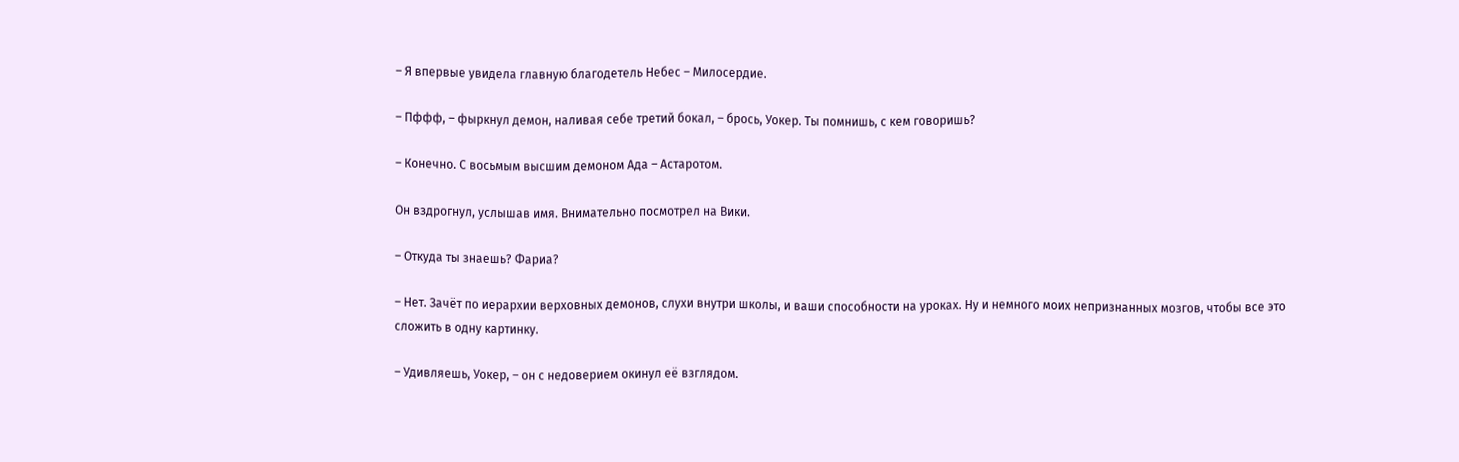– Я впервые увидела главную благодетель Небес – Милосердие.

– Пффф, – фыркнул демон, наливая себе третий бокал, – брось, Уокер. Ты помнишь, с кем говоришь?

– Конечно. С восьмым высшим демоном Ада – Астаротом.

Он вздрогнул, услышав имя. Внимательно посмотрел на Вики.

– Откуда ты знаешь? Фариа?

– Нет. Зачёт по иерархии верховных демонов, слухи внутри школы, и ваши способности на уроках. Ну и немного моих непризнанных мозгов, чтобы все это сложить в одну картинку.

– Удивляешь, Уокер, – он с недоверием окинул её взглядом.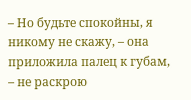– Но будьте спокойны, я никому не скажу, – она приложила палец к губам, – не раскрою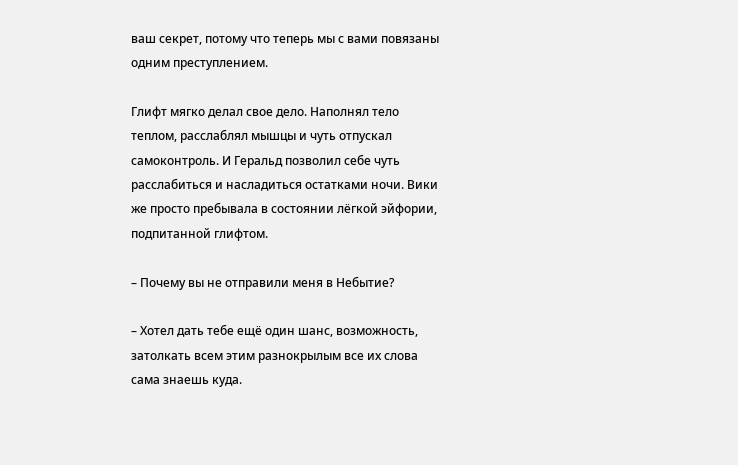ваш секрет, потому что теперь мы с вами повязаны одним преступлением.

Глифт мягко делал свое дело. Наполнял тело теплом, расслаблял мышцы и чуть отпускал самоконтроль. И Геральд позволил себе чуть расслабиться и насладиться остатками ночи. Вики же просто пребывала в состоянии лёгкой эйфории, подпитанной глифтом.

– Почему вы не отправили меня в Небытие?

– Хотел дать тебе ещё один шанс, возможность, затолкать всем этим разнокрылым все их слова сама знаешь куда.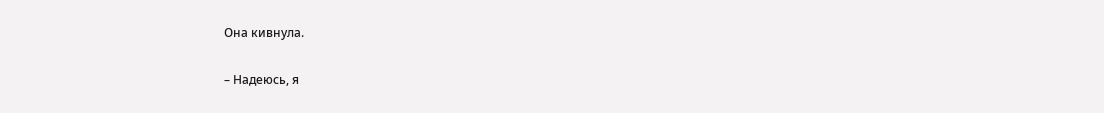Она кивнула.

– Надеюсь, я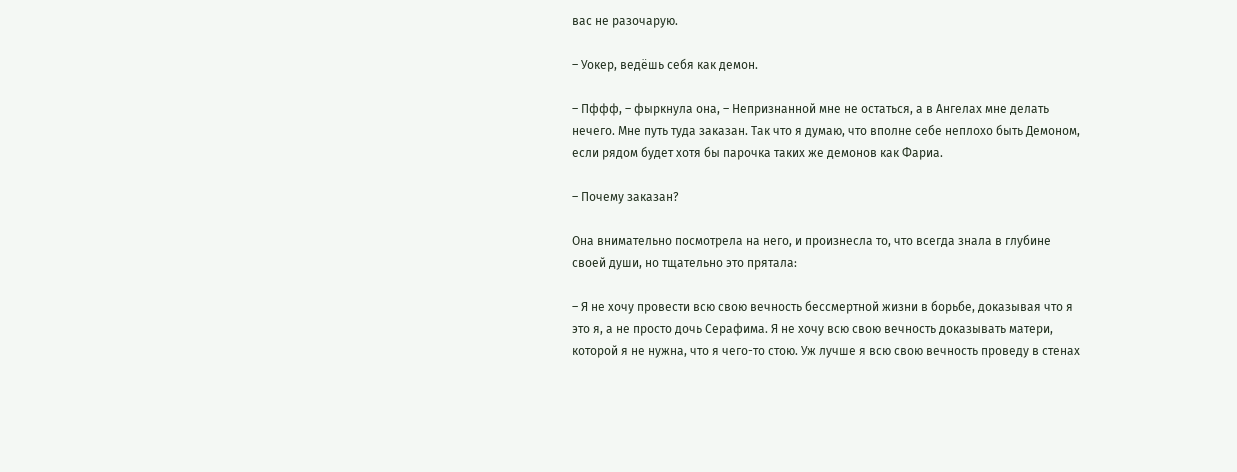вас не разочарую.

– Уокер, ведёшь себя как демон.

– Пффф, – фыркнула она, – Непризнанной мне не остаться, а в Ангелах мне делать нечего. Мне путь туда заказан. Так что я думаю, что вполне себе неплохо быть Демоном, если рядом будет хотя бы парочка таких же демонов как Фариа.

– Почему заказан?

Она внимательно посмотрела на него, и произнесла то, что всегда знала в глубине своей души, но тщательно это прятала:

– Я не хочу провести всю свою вечность бессмертной жизни в борьбе, доказывая что я это я, а не просто дочь Серафима. Я не хочу всю свою вечность доказывать матери, которой я не нужна, что я чего-то стою. Уж лучше я всю свою вечность проведу в стенах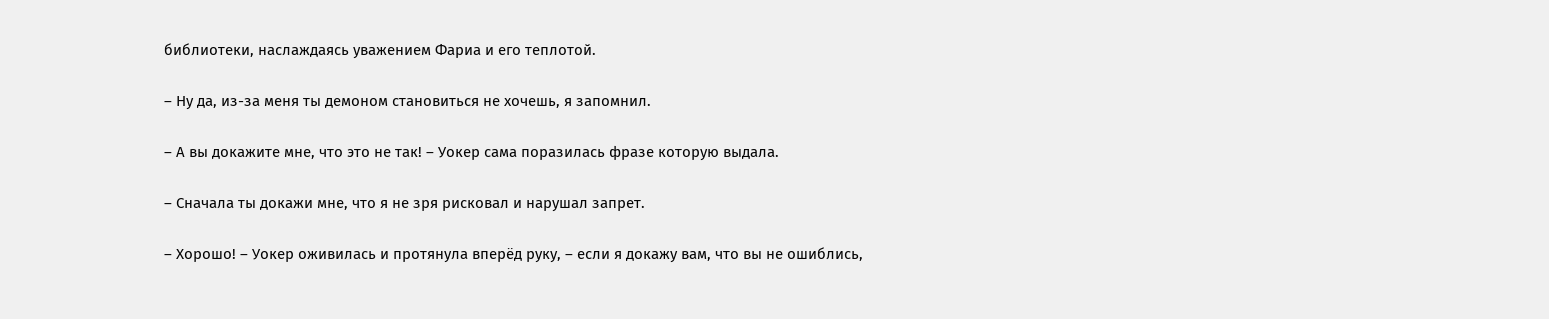библиотеки, наслаждаясь уважением Фариа и его теплотой.

– Ну да, из-за меня ты демоном становиться не хочешь, я запомнил.

– А вы докажите мне, что это не так! – Уокер сама поразилась фразе которую выдала.

– Сначала ты докажи мне, что я не зря рисковал и нарушал запрет.

– Хорошо! – Уокер оживилась и протянула вперёд руку, – если я докажу вам, что вы не ошиблись,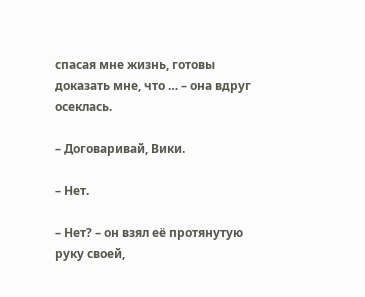спасая мне жизнь, готовы доказать мне, что … – она вдруг осеклась.

– Договаривай, Вики.

– Нет.

– Нет? – он взял её протянутую руку своей,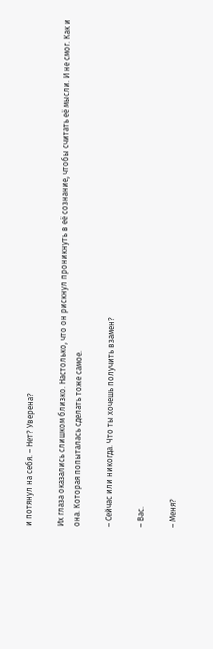и потянул на себя. – Нет? Уверена?

Их глаза оказались слишком близко. Настолько, что он рискнул проникнуть в её сознание, чтобы считать её мысли. И не смог. Как и она. Которая попыталась сделать тоже самое.

– Сейчас или никогда. Что ты хочешь получить взамен?

– Вас.

– Меня?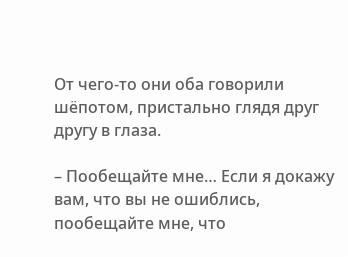От чего-то они оба говорили шёпотом, пристально глядя друг другу в глаза.

– Пообещайте мне… Если я докажу вам, что вы не ошиблись, пообещайте мне, что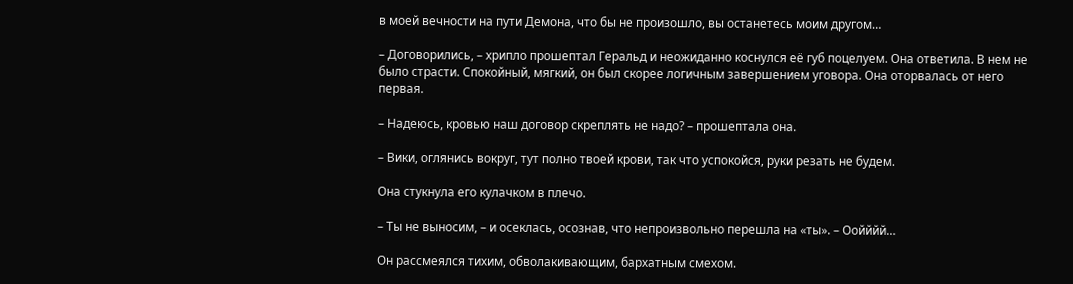в моей вечности на пути Демона, что бы не произошло, вы останетесь моим другом…

– Договорились, – хрипло прошептал Геральд и неожиданно коснулся её губ поцелуем. Она ответила. В нем не было страсти. Спокойный, мягкий, он был скорее логичным завершением уговора. Она оторвалась от него первая.

– Надеюсь, кровью наш договор скреплять не надо? – прошептала она.

– Вики, оглянись вокруг, тут полно твоей крови, так что успокойся, руки резать не будем.

Она стукнула его кулачком в плечо.

– Ты не выносим, – и осеклась, осознав, что непроизвольно перешла на «ты». – Оойййй…

Он рассмеялся тихим, обволакивающим, бархатным смехом.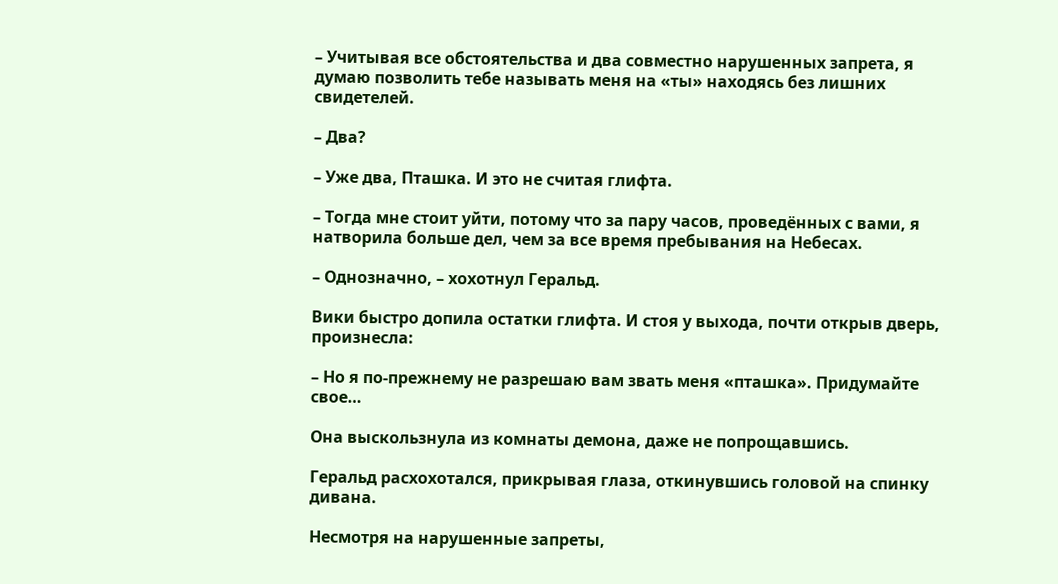– Учитывая все обстоятельства и два совместно нарушенных запрета, я думаю позволить тебе называть меня на «ты» находясь без лишних свидетелей.

– Два?

– Уже два, Пташка. И это не считая глифта.

– Тогда мне стоит уйти, потому что за пару часов, проведённых с вами, я натворила больше дел, чем за все время пребывания на Небесах.

– Однозначно, – хохотнул Геральд.

Вики быстро допила остатки глифта. И стоя у выхода, почти открыв дверь, произнесла:

– Но я по-прежнему не разрешаю вам звать меня «пташка». Придумайте свое…

Она выскользнула из комнаты демона, даже не попрощавшись.

Геральд расхохотался, прикрывая глаза, откинувшись головой на спинку дивана.

Несмотря на нарушенные запреты,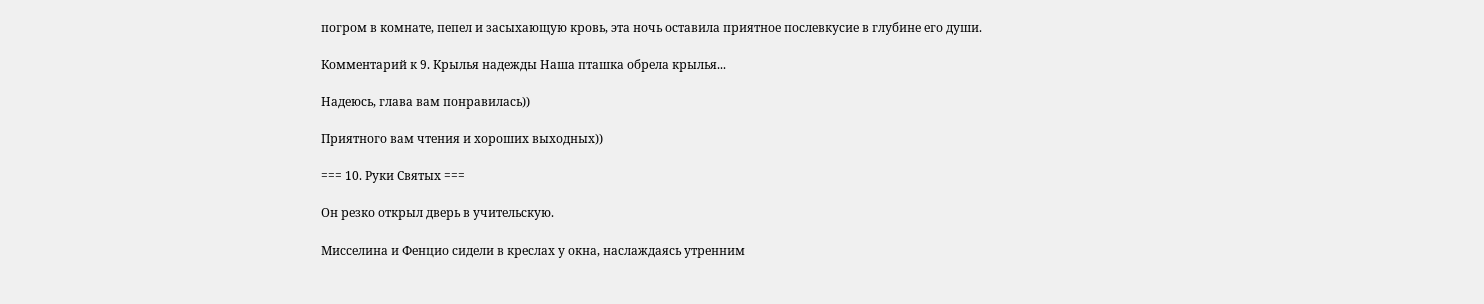погром в комнате, пепел и засыхающую кровь, эта ночь оставила приятное послевкусие в глубине его души.

Комментарий к 9. Крылья надежды Наша пташка обрела крылья...

Надеюсь, глава вам понравилась))

Приятного вам чтения и хороших выходных))

=== 10. Руки Святых ===

Он резко открыл дверь в учительскую.

Мисселина и Фенцио сидели в креслах у окна, наслаждаясь утренним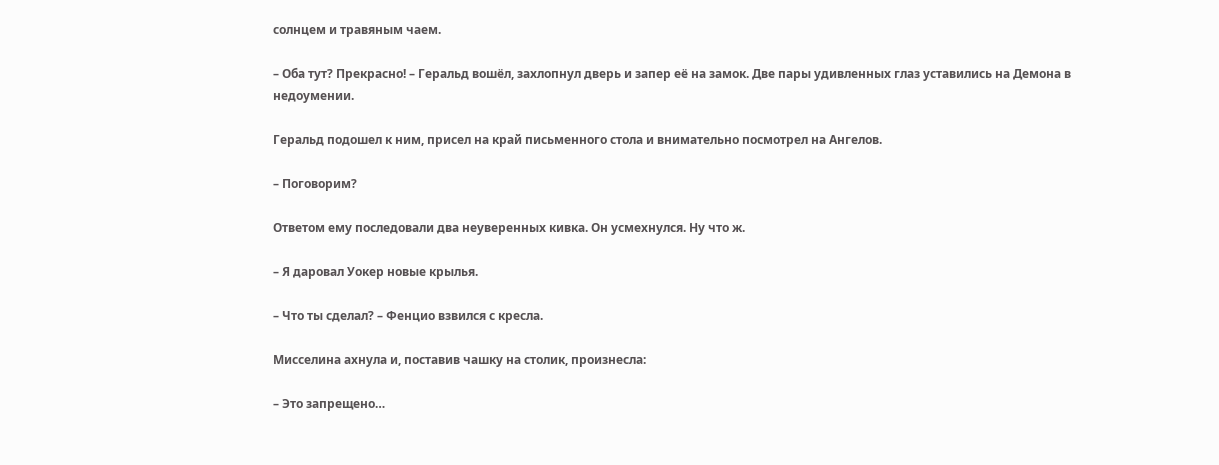солнцем и травяным чаем.

– Оба тут? Прекрасно! – Геральд вошёл, захлопнул дверь и запер её на замок. Две пары удивленных глаз уставились на Демона в недоумении.

Геральд подошел к ним, присел на край письменного стола и внимательно посмотрел на Ангелов.

– Поговорим?

Ответом ему последовали два неуверенных кивка. Он усмехнулся. Ну что ж.

– Я даровал Уокер новые крылья.

– Что ты сделал? – Фенцио взвился с кресла.

Мисселина ахнула и, поставив чашку на столик, произнесла:

– Это запрещено…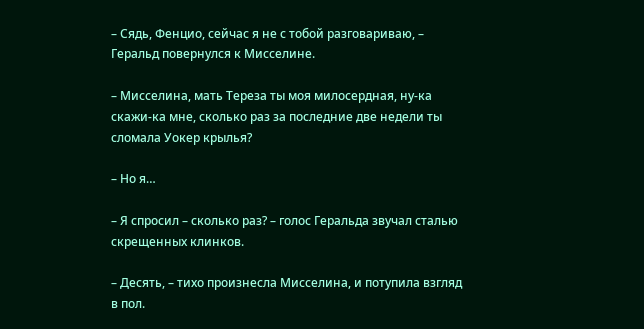– Сядь, Фенцио, сейчас я не с тобой разговариваю, – Геральд повернулся к Мисселине.

– Мисселина, мать Тереза ты моя милосердная, ну-ка скажи-ка мне, сколько раз за последние две недели ты сломала Уокер крылья?

– Но я…

– Я спросил – сколько раз? – голос Геральда звучал сталью скрещенных клинков.

– Десять, – тихо произнесла Мисселина, и потупила взгляд в пол.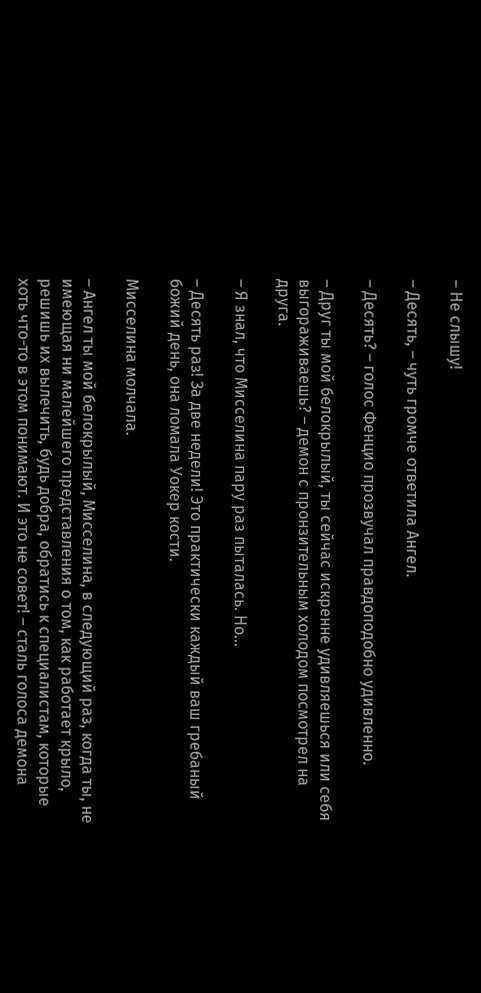– Не слышу!

– Десять, – чуть громче ответила Ангел.

– Десять? – голос Фенцио прозвучал правдоподобно удивленно.

– Друг ты мой белокрылый, ты сейчас искренне удивляешься или себя выгораживаешь? – демон с пронзительным холодом посмотрел на друга.

– Я знал, что Мисселина пару раз пыталась. Но…

– Десять раз! За две недели! Это практически каждый ваш гребаный божий день, она ломала Уокер кости.

Мисселина молчала.

– Ангел ты мой белокрылый, Мисселина, в следующий раз, когда ты, не имеющая ни малейшего представления о том, как работает крыло, решишь их вылечить, будь добра, обратись к специалистам, которые хоть что-то в этом понимают. И это не совет! – сталь голоса демона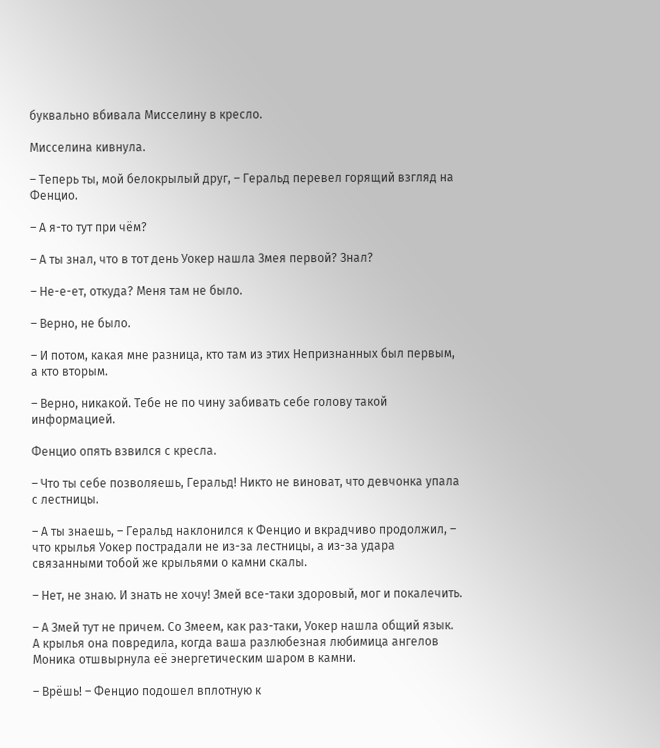буквально вбивала Мисселину в кресло.

Мисселина кивнула.

– Теперь ты, мой белокрылый друг, – Геральд перевел горящий взгляд на Фенцио.

– А я-то тут при чём?

– А ты знал, что в тот день Уокер нашла Змея первой? Знал?

– Не-е-ет, откуда? Меня там не было.

– Верно, не было.

– И потом, какая мне разница, кто там из этих Непризнанных был первым, а кто вторым.

– Верно, никакой. Тебе не по чину забивать себе голову такой информацией.

Фенцио опять взвился с кресла.

– Что ты себе позволяешь, Геральд! Никто не виноват, что девчонка упала с лестницы.

– А ты знаешь, – Геральд наклонился к Фенцио и вкрадчиво продолжил, – что крылья Уокер пострадали не из-за лестницы, а из-за удара связанными тобой же крыльями о камни скалы.

– Нет, не знаю. И знать не хочу! Змей все-таки здоровый, мог и покалечить.

– А Змей тут не причем. Со Змеем, как раз-таки, Уокер нашла общий язык. А крылья она повредила, когда ваша разлюбезная любимица ангелов Моника отшвырнула её энергетическим шаром в камни.

– Врёшь! – Фенцио подошел вплотную к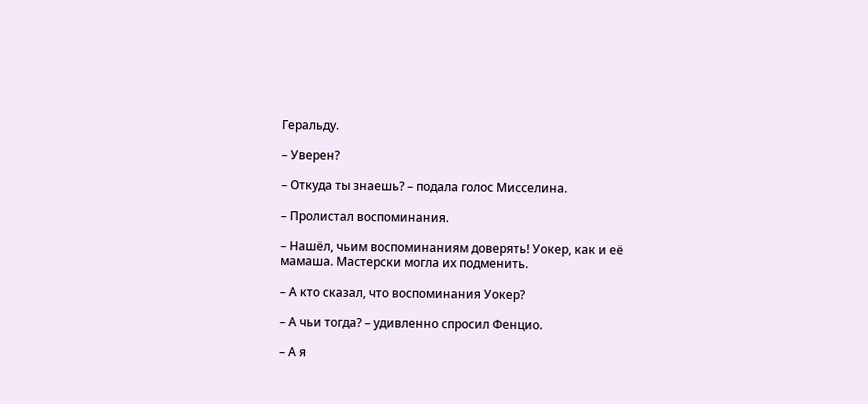Геральду.

– Уверен?

– Откуда ты знаешь? – подала голос Мисселина.

– Пролистал воспоминания.

– Нашёл, чьим воспоминаниям доверять! Уокер, как и её мамаша. Мастерски могла их подменить.

– А кто сказал, что воспоминания Уокер?

– А чьи тогда? – удивленно спросил Фенцио.

– А я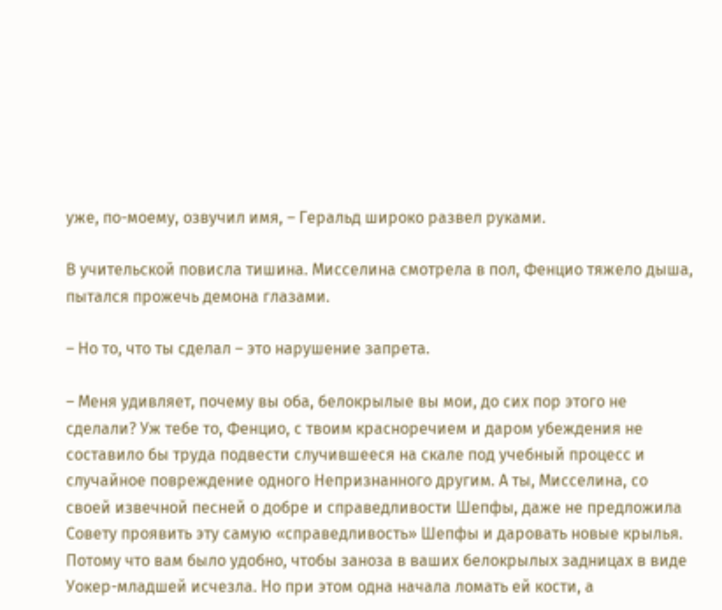уже, по-моему, озвучил имя, – Геральд широко развел руками.

В учительской повисла тишина. Мисселина смотрела в пол, Фенцио тяжело дыша, пытался прожечь демона глазами.

– Но то, что ты сделал – это нарушение запрета.

– Меня удивляет, почему вы оба, белокрылые вы мои, до сих пор этого не сделали? Уж тебе то, Фенцио, с твоим красноречием и даром убеждения не составило бы труда подвести случившееся на скале под учебный процесс и случайное повреждение одного Непризнанного другим. А ты, Мисселина, со своей извечной песней о добре и справедливости Шепфы, даже не предложила Совету проявить эту самую «справедливость» Шепфы и даровать новые крылья. Потому что вам было удобно, чтобы заноза в ваших белокрылых задницах в виде Уокер-младшей исчезла. Но при этом одна начала ломать ей кости, а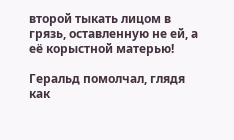второй тыкать лицом в грязь, оставленную не ей, а её корыстной матерью!

Геральд помолчал, глядя как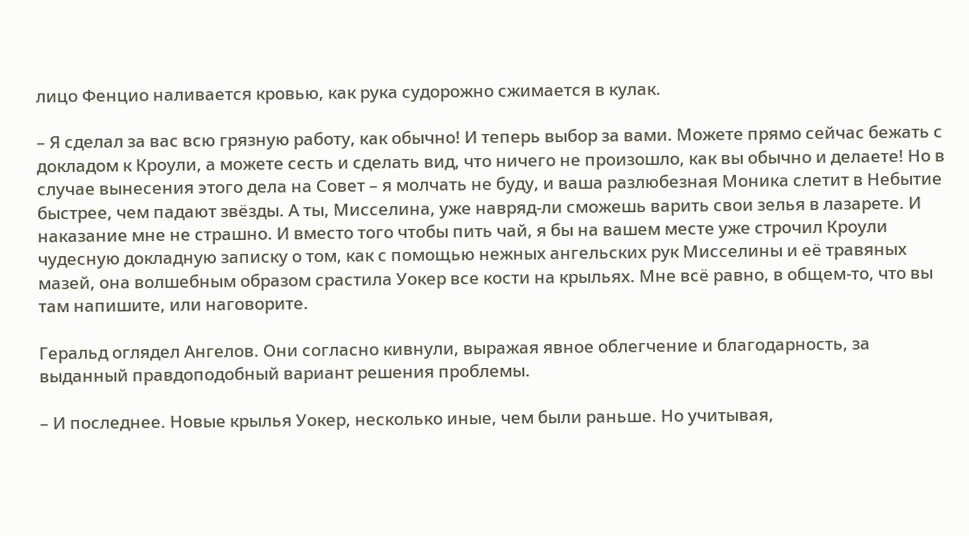лицо Фенцио наливается кровью, как рука судорожно сжимается в кулак.

– Я сделал за вас всю грязную работу, как обычно! И теперь выбор за вами. Можете прямо сейчас бежать с докладом к Кроули, а можете сесть и сделать вид, что ничего не произошло, как вы обычно и делаете! Но в случае вынесения этого дела на Совет – я молчать не буду, и ваша разлюбезная Моника слетит в Небытие быстрее, чем падают звёзды. А ты, Мисселина, уже навряд-ли сможешь варить свои зелья в лазарете. И наказание мне не страшно. И вместо того чтобы пить чай, я бы на вашем месте уже строчил Кроули чудесную докладную записку о том, как с помощью нежных ангельских рук Мисселины и её травяных мазей, она волшебным образом срастила Уокер все кости на крыльях. Мне всё равно, в общем-то, что вы там напишите, или наговорите.

Геральд оглядел Ангелов. Они согласно кивнули, выражая явное облегчение и благодарность, за выданный правдоподобный вариант решения проблемы.

– И последнее. Новые крылья Уокер, несколько иные, чем были раньше. Но учитывая,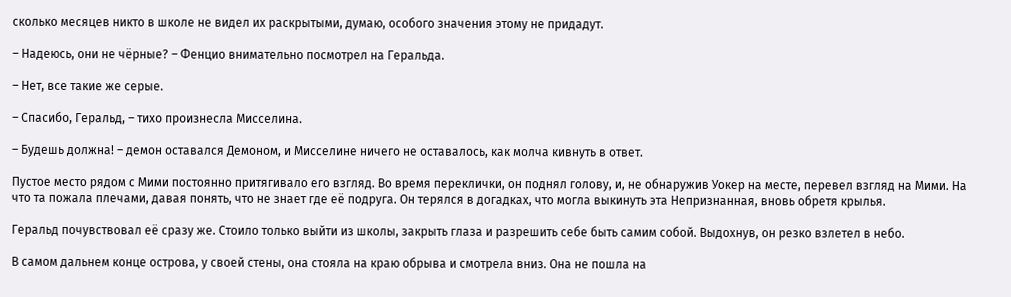сколько месяцев никто в школе не видел их раскрытыми, думаю, особого значения этому не придадут.

– Надеюсь, они не чёрные? – Фенцио внимательно посмотрел на Геральда.

– Нет, все такие же серые.

– Спасибо, Геральд, – тихо произнесла Мисселина.

– Будешь должна! – демон оставался Демоном, и Мисселине ничего не оставалось, как молча кивнуть в ответ.

Пустое место рядом с Мими постоянно притягивало его взгляд. Во время переклички, он поднял голову, и, не обнаружив Уокер на месте, перевел взгляд на Мими. На что та пожала плечами, давая понять, что не знает где её подруга. Он терялся в догадках, что могла выкинуть эта Непризнанная, вновь обретя крылья.

Геральд почувствовал её сразу же. Стоило только выйти из школы, закрыть глаза и разрешить себе быть самим собой. Выдохнув, он резко взлетел в небо.

В самом дальнем конце острова, у своей стены, она стояла на краю обрыва и смотрела вниз. Она не пошла на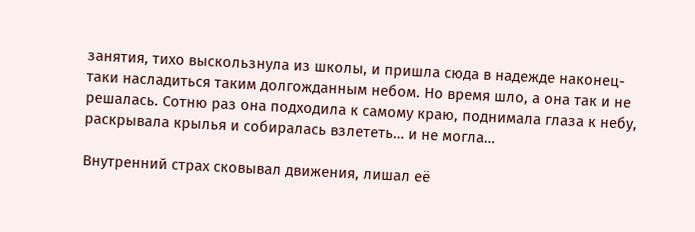занятия, тихо выскользнула из школы, и пришла сюда в надежде наконец-таки насладиться таким долгожданным небом. Но время шло, а она так и не решалась. Сотню раз она подходила к самому краю, поднимала глаза к небу, раскрывала крылья и собиралась взлететь… и не могла…

Внутренний страх сковывал движения, лишал её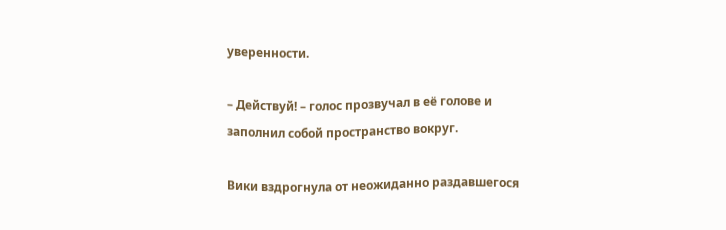уверенности.

– Действуй! – голос прозвучал в её голове и заполнил собой пространство вокруг.

Вики вздрогнула от неожиданно раздавшегося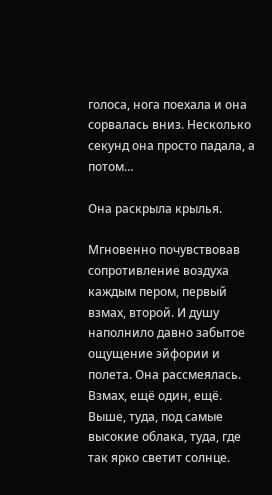голоса, нога поехала и она сорвалась вниз. Несколько секунд она просто падала, а потом…

Она раскрыла крылья.

Мгновенно почувствовав сопротивление воздуха каждым пером, первый взмах, второй. И душу наполнило давно забытое ощущение эйфории и полета. Она рассмеялась. Взмах, ещё один, ещё. Выше, туда, под самые высокие облака, туда, где так ярко светит солнце.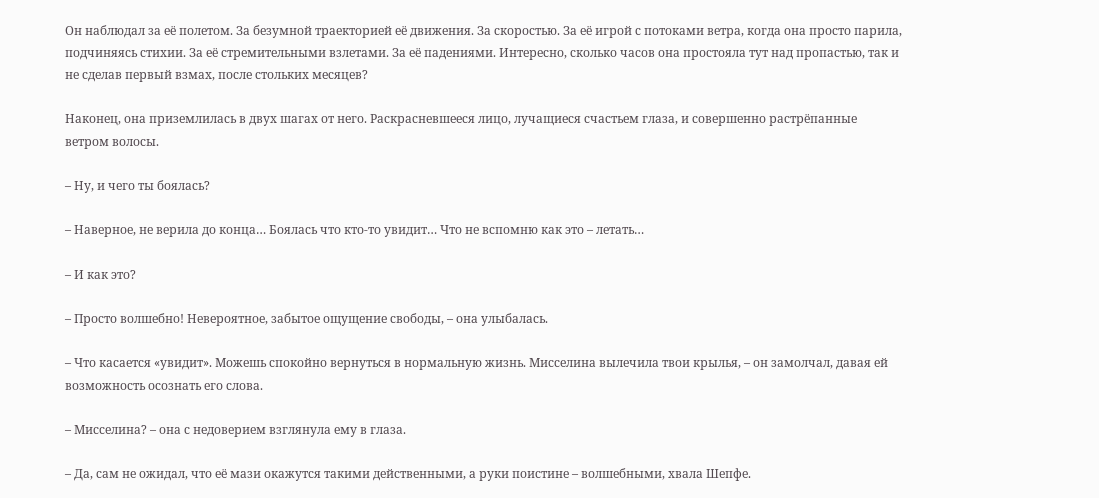Он наблюдал за её полетом. За безумной траекторией её движения. За скоростью. За её игрой с потоками ветра, когда она просто парила, подчиняясь стихии. За её стремительными взлетами. За её падениями. Интересно, сколько часов она простояла тут над пропастью, так и не сделав первый взмах, после стольких месяцев?

Наконец, она приземлилась в двух шагах от него. Раскрасневшееся лицо, лучащиеся счастьем глаза, и совершенно растрёпанные ветром волосы.

– Ну, и чего ты боялась?

– Наверное, не верила до конца… Боялась что кто-то увидит… Что не вспомню как это – летать…

– И как это?

– Просто волшебно! Невероятное, забытое ощущение свободы, – она улыбалась.

– Что касается «увидит». Можешь спокойно вернуться в нормальную жизнь. Мисселина вылечила твои крылья, – он замолчал, давая ей возможность осознать его слова.

– Мисселина? – она с недоверием взглянула ему в глаза.

– Да, сам не ожидал, что её мази окажутся такими действенными, а руки поистине – волшебными, хвала Шепфе.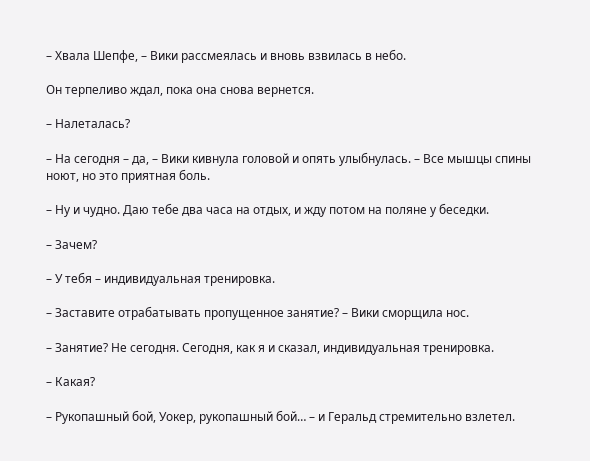– Хвала Шепфе, – Вики рассмеялась и вновь взвилась в небо.

Он терпеливо ждал, пока она снова вернется.

– Налеталась?

– На сегодня – да, – Вики кивнула головой и опять улыбнулась. – Все мышцы спины ноют, но это приятная боль.

– Ну и чудно. Даю тебе два часа на отдых, и жду потом на поляне у беседки.

– Зачем?

– У тебя – индивидуальная тренировка.

– Заставите отрабатывать пропущенное занятие? – Вики сморщила нос.

– Занятие? Не сегодня. Сегодня, как я и сказал, индивидуальная тренировка.

– Какая?

– Рукопашный бой, Уокер, рукопашный бой… – и Геральд стремительно взлетел.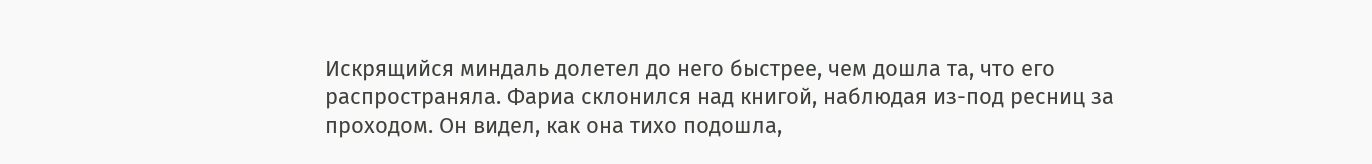Искрящийся миндаль долетел до него быстрее, чем дошла та, что его распространяла. Фариа склонился над книгой, наблюдая из-под ресниц за проходом. Он видел, как она тихо подошла,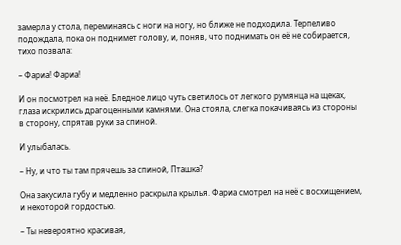замерла у стола, переминаясь с ноги на ногу, но ближе не подходила. Терпеливо подождала, пока он поднимет голову, и, поняв, что поднимать он её не собирается, тихо позвала:

– Фариа! Фариа!

И он посмотрел на неё. Бледное лицо чуть светилось от легкого румянца на щеках, глаза искрились драгоценными камнями. Она стояла, слегка покачиваясь из стороны в сторону, спрятав руки за спиной.

И улыбалась.

– Ну, и что ты там прячешь за спиной, Пташка?

Она закусила губу и медленно раскрыла крылья. Фариа смотрел на неё с восхищением, и некоторой гордостью.

– Ты невероятно красивая,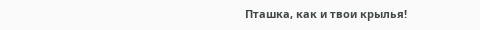Пташка, как и твои крылья!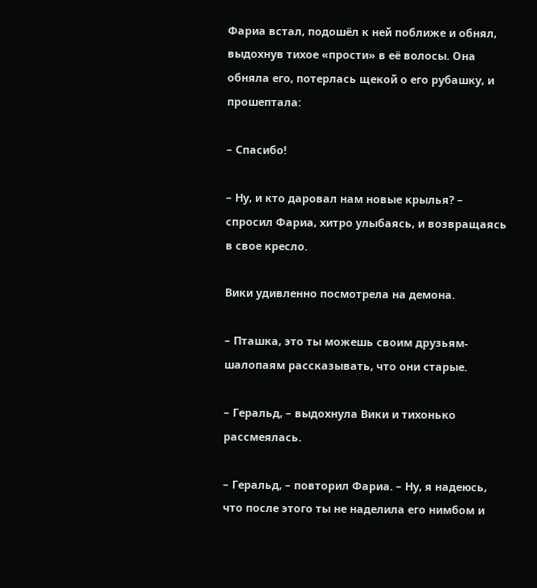Фариа встал, подошёл к ней поближе и обнял, выдохнув тихое «прости» в её волосы. Она обняла его, потерлась щекой о его рубашку, и прошептала:

– Спасибо!

– Ну, и кто даровал нам новые крылья? – спросил Фариа, хитро улыбаясь, и возвращаясь в свое кресло.

Вики удивленно посмотрела на демона.

– Пташка, это ты можешь своим друзьям-шалопаям рассказывать, что они старые.

– Геральд, – выдохнула Вики и тихонько рассмеялась.

– Геральд, – повторил Фариа. – Ну, я надеюсь, что после этого ты не наделила его нимбом и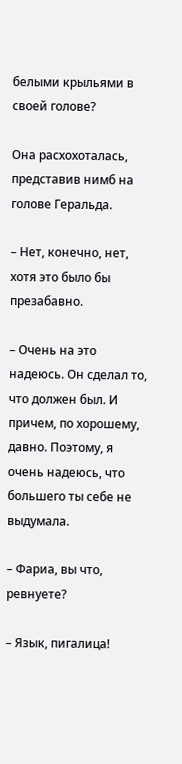белыми крыльями в своей голове?

Она расхохоталась, представив нимб на голове Геральда.

– Нет, конечно, нет, хотя это было бы презабавно.

– Очень на это надеюсь. Он сделал то, что должен был. И причем, по хорошему, давно. Поэтому, я очень надеюсь, что большего ты себе не выдумала.

– Фариа, вы что, ревнуете?

– Язык, пигалица!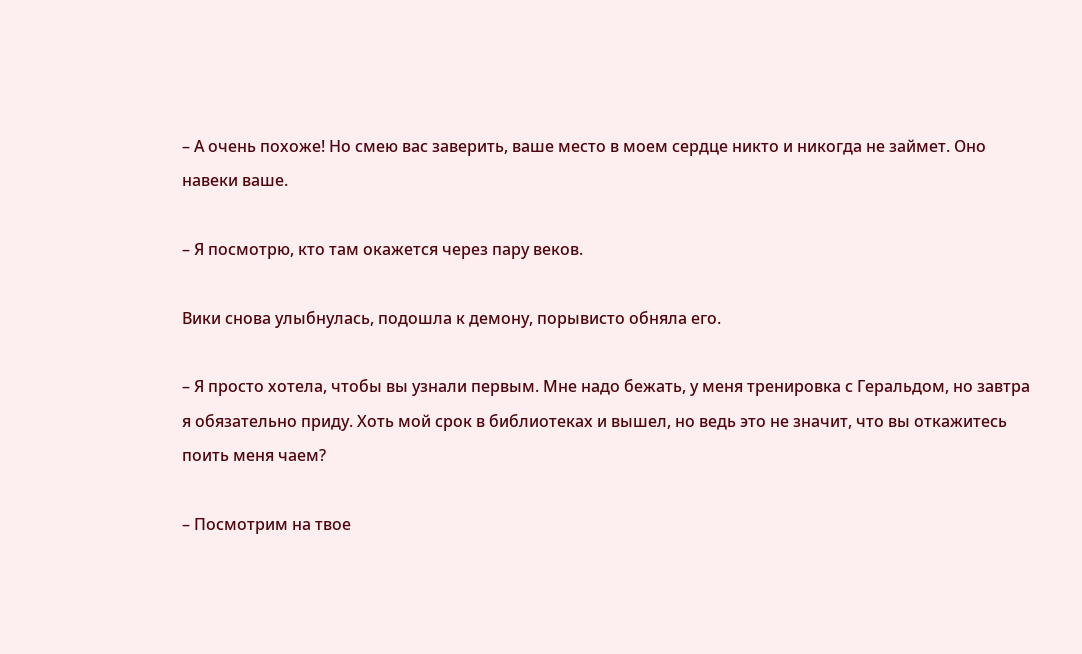– А очень похоже! Но смею вас заверить, ваше место в моем сердце никто и никогда не займет. Оно навеки ваше.

– Я посмотрю, кто там окажется через пару веков.

Вики снова улыбнулась, подошла к демону, порывисто обняла его.

– Я просто хотела, чтобы вы узнали первым. Мне надо бежать, у меня тренировка с Геральдом, но завтра я обязательно приду. Хоть мой срок в библиотеках и вышел, но ведь это не значит, что вы откажитесь поить меня чаем?

– Посмотрим на твое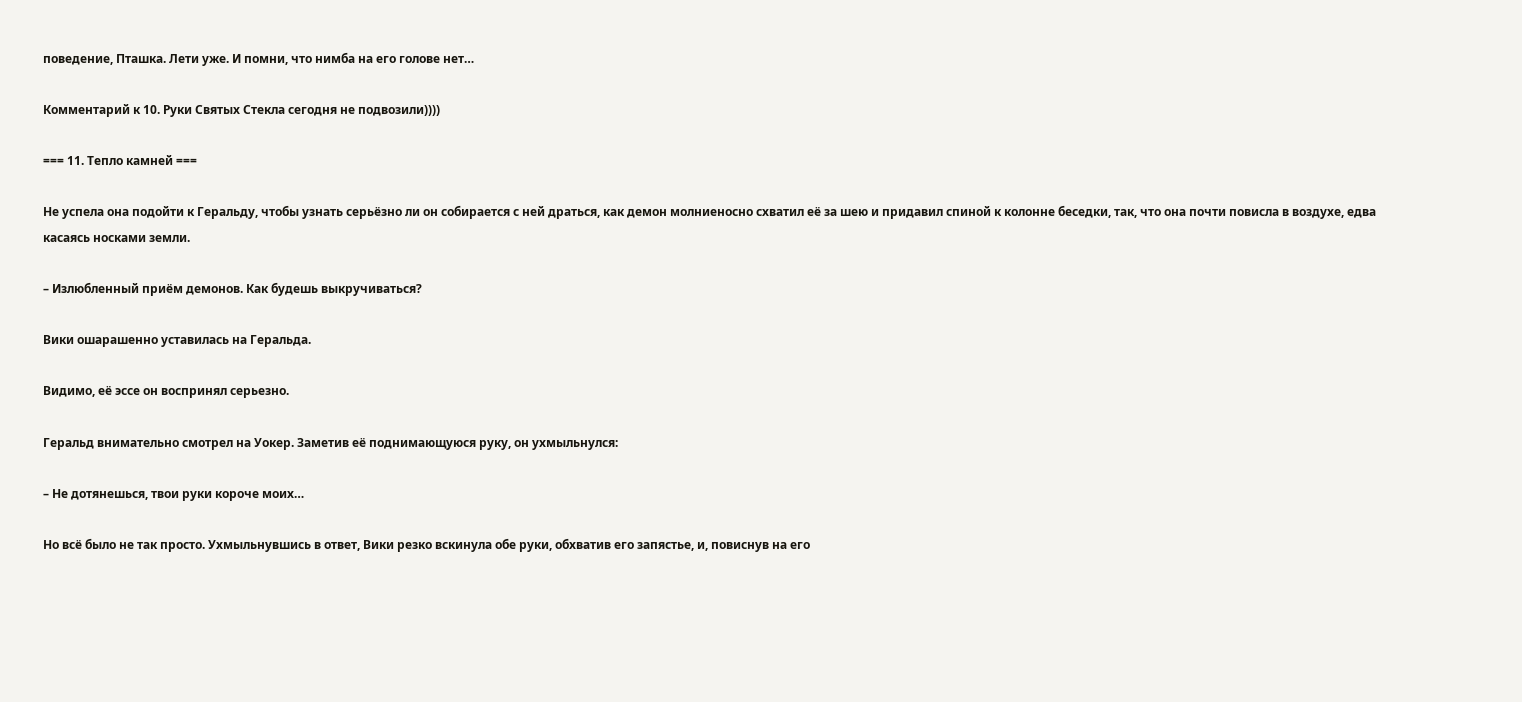поведение, Пташка. Лети уже. И помни, что нимба на его голове нет…

Комментарий к 10. Руки Святых Стекла сегодня не подвозили))))

=== 11. Тепло камней ===

Не успела она подойти к Геральду, чтобы узнать серьёзно ли он собирается с ней драться, как демон молниеносно схватил её за шею и придавил спиной к колонне беседки, так, что она почти повисла в воздухе, едва касаясь носками земли.

– Излюбленный приём демонов. Как будешь выкручиваться?

Вики ошарашенно уставилась на Геральда.

Видимо, её эссе он воспринял серьезно.

Геральд внимательно смотрел на Уокер. Заметив её поднимающуюся руку, он ухмыльнулся:

– Не дотянешься, твои руки короче моих…

Но всё было не так просто. Ухмыльнувшись в ответ, Вики резко вскинула обе руки, обхватив его запястье, и, повиснув на его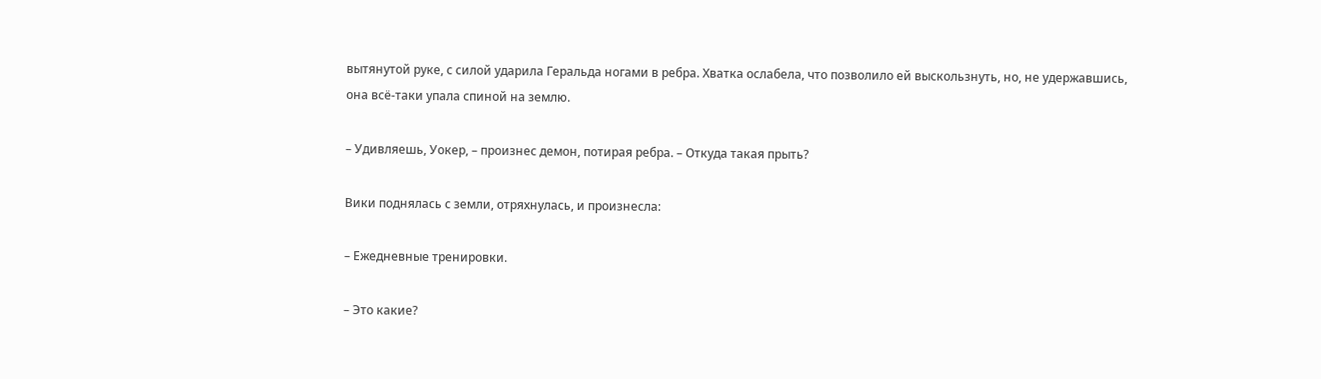вытянутой руке, с силой ударила Геральда ногами в ребра. Хватка ослабела, что позволило ей выскользнуть, но, не удержавшись, она всё-таки упала спиной на землю.

– Удивляешь, Уокер, – произнес демон, потирая ребра. – Откуда такая прыть?

Вики поднялась с земли, отряхнулась, и произнесла:

– Ежедневные тренировки.

– Это какие?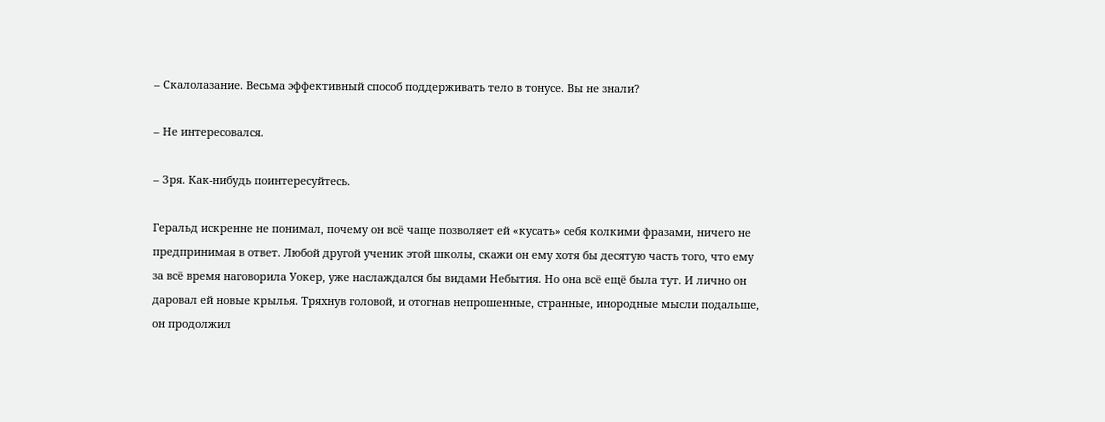– Скалолазание. Весьма эффективный способ поддерживать тело в тонусе. Вы не знали?

– Не интересовался.

– Зря. Как-нибудь поинтересуйтесь.

Геральд искренне не понимал, почему он всё чаще позволяет ей «кусать» себя колкими фразами, ничего не предпринимая в ответ. Любой другой ученик этой школы, скажи он ему хотя бы десятую часть того, что ему за всё время наговорила Уокер, уже наслаждался бы видами Небытия. Но она всё ещё была тут. И лично он даровал ей новые крылья. Тряхнув головой, и отогнав непрошенные, странные, инородные мысли подальше, он продолжил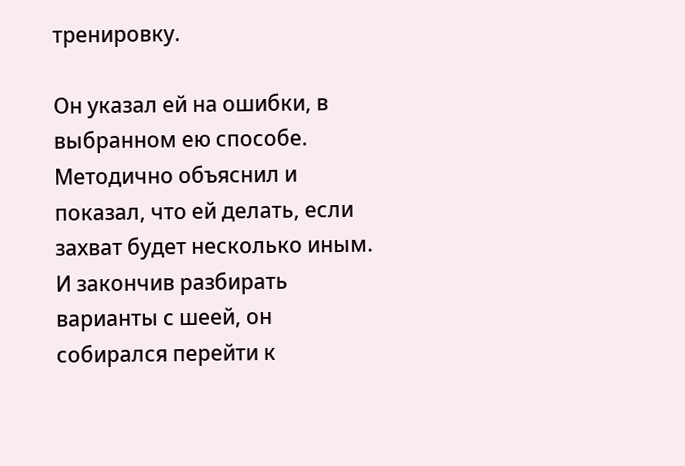тренировку.

Он указал ей на ошибки, в выбранном ею способе. Методично объяснил и показал, что ей делать, если захват будет несколько иным. И закончив разбирать варианты с шеей, он собирался перейти к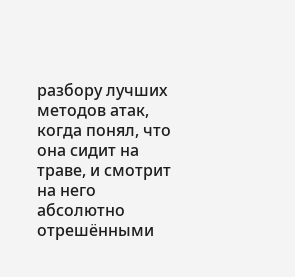разбору лучших методов атак, когда понял, что она сидит на траве, и смотрит на него абсолютно отрешёнными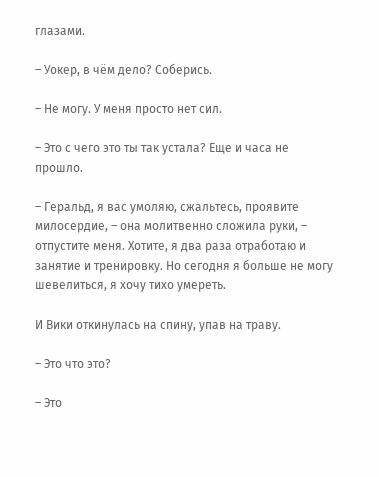глазами.

– Уокер, в чём дело? Соберись.

– Не могу. У меня просто нет сил.

– Это с чего это ты так устала? Еще и часа не прошло.

– Геральд, я вас умоляю, сжальтесь, проявите милосердие, – она молитвенно сложила руки, – отпустите меня. Хотите, я два раза отработаю и занятие и тренировку. Но сегодня я больше не могу шевелиться, я хочу тихо умереть.

И Вики откинулась на спину, упав на траву.

– Это что это?

– Это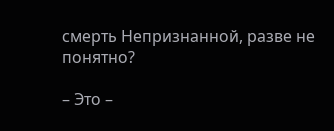смерть Непризнанной, разве не понятно?

– Это –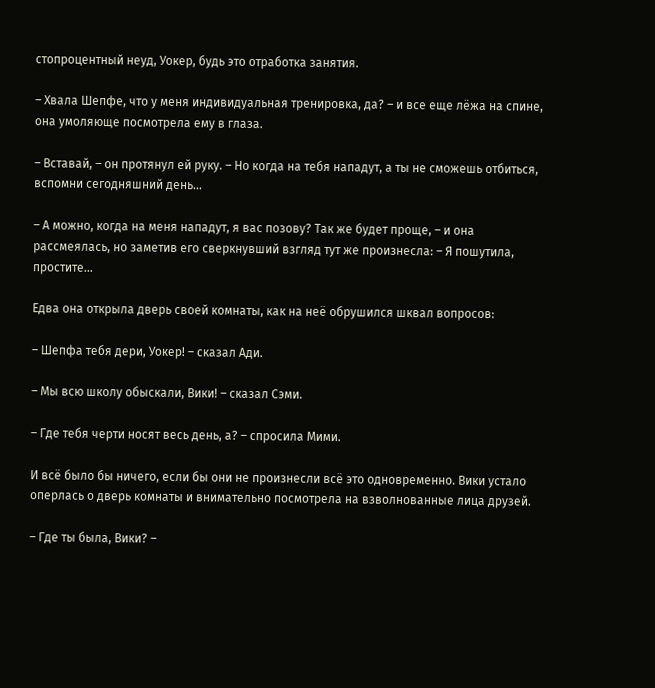стопроцентный неуд, Уокер, будь это отработка занятия.

– Хвала Шепфе, что у меня индивидуальная тренировка, да? – и все еще лёжа на спине, она умоляюще посмотрела ему в глаза.

– Вставай, – он протянул ей руку. – Но когда на тебя нападут, а ты не сможешь отбиться, вспомни сегодняшний день…

– А можно, когда на меня нападут, я вас позову? Так же будет проще, – и она рассмеялась, но заметив его сверкнувший взгляд тут же произнесла: – Я пошутила, простите…

Едва она открыла дверь своей комнаты, как на неё обрушился шквал вопросов:

– Шепфа тебя дери, Уокер! – сказал Ади.

– Мы всю школу обыскали, Вики! – сказал Сэми.

– Где тебя черти носят весь день, а? – спросила Мими.

И всё было бы ничего, если бы они не произнесли всё это одновременно. Вики устало оперлась о дверь комнаты и внимательно посмотрела на взволнованные лица друзей.

– Где ты была, Вики? –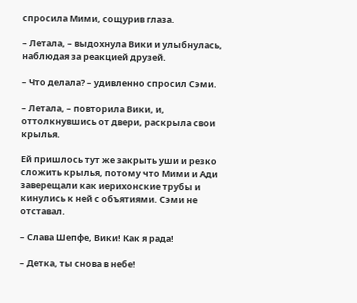спросила Мими, сощурив глаза.

– Летала, – выдохнула Вики и улыбнулась, наблюдая за реакцией друзей.

– Что делала? – удивленно спросил Сэми.

– Летала, – повторила Вики, и, оттолкнувшись от двери, раскрыла свои крылья.

Ей пришлось тут же закрыть уши и резко сложить крылья, потому что Мими и Ади заверещали как иерихонские трубы и кинулись к ней с объятиями. Сэми не отставал.

– Слава Шепфе, Вики! Как я рада!

– Детка, ты снова в небе!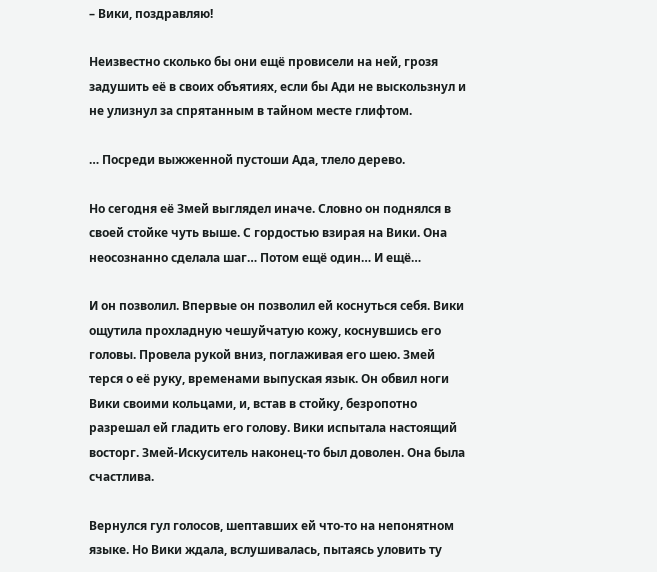– Вики, поздравляю!

Неизвестно сколько бы они ещё провисели на ней, грозя задушить её в своих объятиях, если бы Ади не выскользнул и не улизнул за спрятанным в тайном месте глифтом.

… Посреди выжженной пустоши Ада, тлело дерево.

Но сегодня её Змей выглядел иначе. Словно он поднялся в своей стойке чуть выше. С гордостью взирая на Вики. Она неосознанно сделала шаг… Потом ещё один… И ещё…

И он позволил. Впервые он позволил ей коснуться себя. Вики ощутила прохладную чешуйчатую кожу, коснувшись его головы. Провела рукой вниз, поглаживая его шею. Змей терся о её руку, временами выпуская язык. Он обвил ноги Вики своими кольцами, и, встав в стойку, безропотно разрешал ей гладить его голову. Вики испытала настоящий восторг. Змей-Искуситель наконец-то был доволен. Она была счастлива.

Вернулся гул голосов, шептавших ей что-то на непонятном языке. Но Вики ждала, вслушивалась, пытаясь уловить ту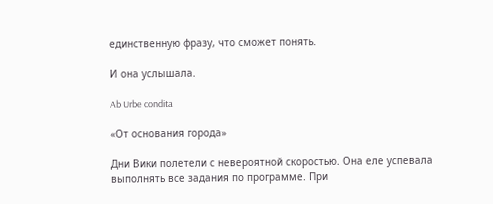единственную фразу, что сможет понять.

И она услышала.

Ab Urbe condita

«От основания города»

Дни Вики полетели с невероятной скоростью. Она еле успевала выполнять все задания по программе. При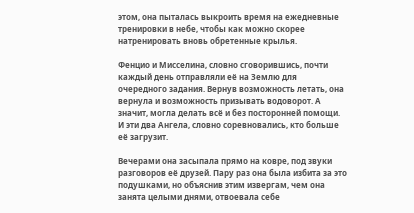этом, она пыталась выкроить время на ежедневные тренировки в небе, чтобы как можно скорее натренировать вновь обретенные крылья.

Фенцио и Мисселина, словно сговорившись, почти каждый день отправляли её на Землю для очередного задания. Вернув возможность летать, она вернула и возможность призывать водоворот. А значит, могла делать всё и без посторонней помощи. И эти два Ангела, словно соревновались, кто больше её загрузит.

Вечерами она засыпала прямо на ковре, под звуки разговоров её друзей. Пару раз она была избита за это подушками, но объяснив этим извергам, чем она занята целыми днями, отвоевала себе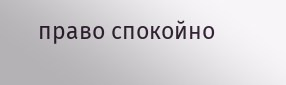право спокойно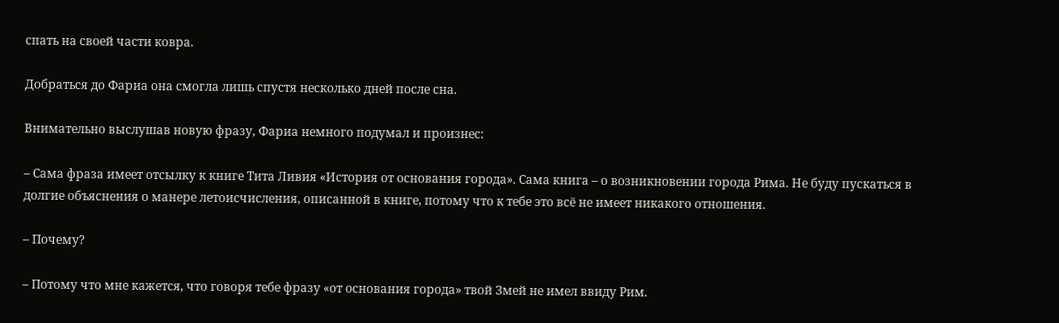спать на своей части ковра.

Добраться до Фариа она смогла лишь спустя несколько дней после сна.

Внимательно выслушав новую фразу, Фариа немного подумал и произнес:

– Сама фраза имеет отсылку к книге Тита Ливия «История от основания города». Сама книга – о возникновении города Рима. Не буду пускаться в долгие объяснения о манере летоисчисления, описанной в книге, потому что к тебе это всё не имеет никакого отношения.

– Почему?

– Потому что мне кажется, что говоря тебе фразу «от основания города» твой Змей не имел ввиду Рим.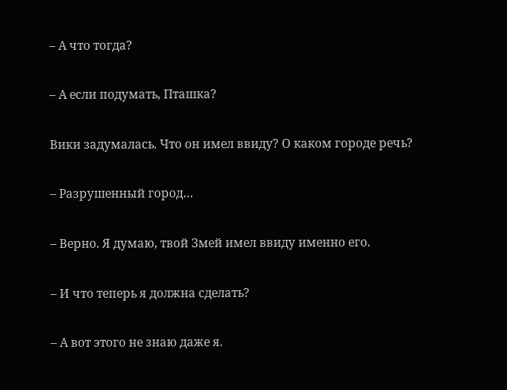– А что тогда?

– А если подумать, Пташка?

Вики задумалась. Что он имел ввиду? О каком городе речь?

– Разрушенный город…

– Верно. Я думаю, твой Змей имел ввиду именно его.

– И что теперь я должна сделать?

– А вот этого не знаю даже я.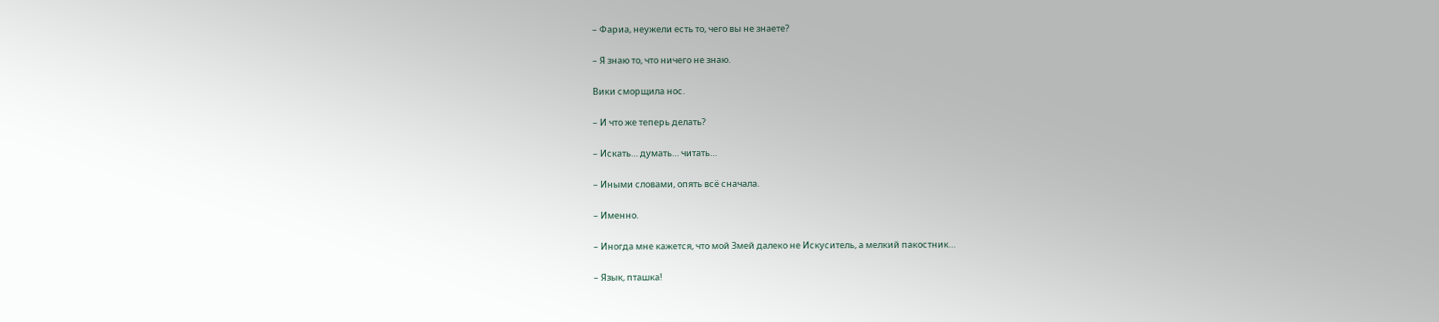– Фариа, неужели есть то, чего вы не знаете?

– Я знаю то, что ничего не знаю.

Вики сморщила нос.

– И что же теперь делать?

– Искать… думать… читать…

– Иными словами, опять всё сначала.

– Именно.

– Иногда мне кажется, что мой Змей далеко не Искуситель, а мелкий пакостник…

– Язык, пташка!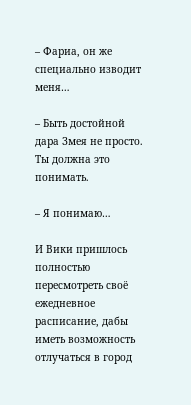– Фариа, он же специально изводит меня…

– Быть достойной дара Змея не просто. Ты должна это понимать.

– Я понимаю…

И Вики пришлось полностью пересмотреть своё ежедневное расписание, дабы иметь возможность отлучаться в город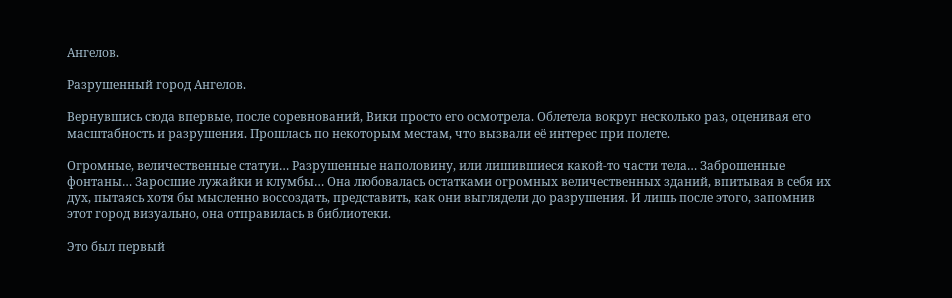Ангелов.

Разрушенный город Ангелов.

Вернувшись сюда впервые, после соревнований, Вики просто его осмотрела. Облетела вокруг несколько раз, оценивая его масштабность и разрушения. Прошлась по некоторым местам, что вызвали её интерес при полете.

Огромные, величественные статуи… Разрушенные наполовину, или лишившиеся какой-то части тела… Заброшенные фонтаны… Заросшие лужайки и клумбы… Она любовалась остатками огромных величественных зданий, впитывая в себя их дух, пытаясь хотя бы мысленно воссоздать, представить, как они выглядели до разрушения. И лишь после этого, запомнив этот город визуально, она отправилась в библиотеки.

Это был первый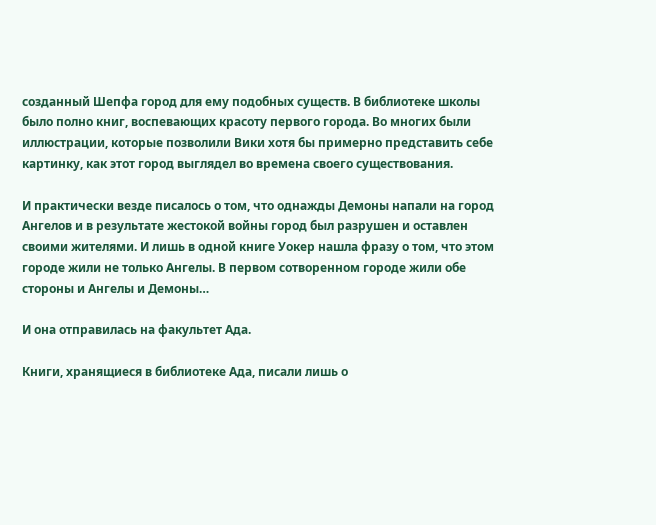созданный Шепфа город для ему подобных существ. В библиотеке школы было полно книг, воспевающих красоту первого города. Во многих были иллюстрации, которые позволили Вики хотя бы примерно представить себе картинку, как этот город выглядел во времена своего существования.

И практически везде писалось о том, что однажды Демоны напали на город Ангелов и в результате жестокой войны город был разрушен и оставлен своими жителями. И лишь в одной книге Уокер нашла фразу о том, что этом городе жили не только Ангелы. В первом сотворенном городе жили обе стороны и Ангелы и Демоны…

И она отправилась на факультет Ада.

Книги, хранящиеся в библиотеке Ада, писали лишь о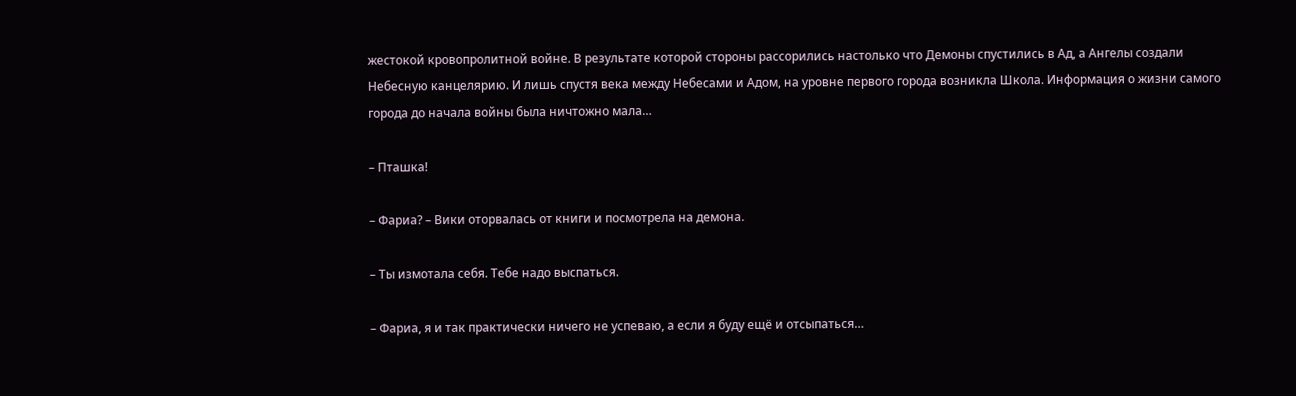жестокой кровопролитной войне. В результате которой стороны рассорились настолько что Демоны спустились в Ад, а Ангелы создали Небесную канцелярию. И лишь спустя века между Небесами и Адом, на уровне первого города возникла Школа. Информация о жизни самого города до начала войны была ничтожно мала…

– Пташка!

– Фариа? – Вики оторвалась от книги и посмотрела на демона.

– Ты измотала себя. Тебе надо выспаться.

– Фариа, я и так практически ничего не успеваю, а если я буду ещё и отсыпаться…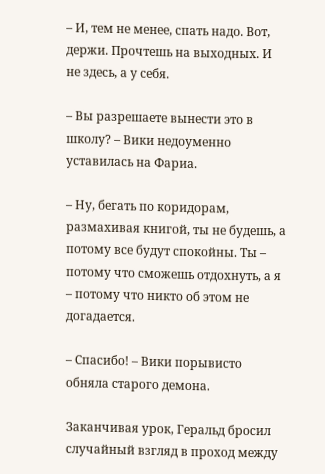– И, тем не менее, спать надо. Вот, держи. Прочтешь на выходных. И не здесь, а у себя.

– Вы разрешаете вынести это в школу? – Вики недоуменно уставилась на Фариа.

– Ну, бегать по коридорам, размахивая книгой, ты не будешь, а потому все будут спокойны. Ты – потому что сможешь отдохнуть, а я – потому что никто об этом не догадается.

– Спасибо! – Вики порывисто обняла старого демона.

Заканчивая урок, Геральд бросил случайный взгляд в проход между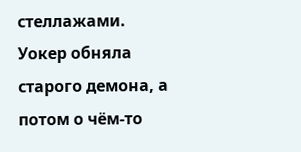стеллажами. Уокер обняла старого демона, а потом о чём-то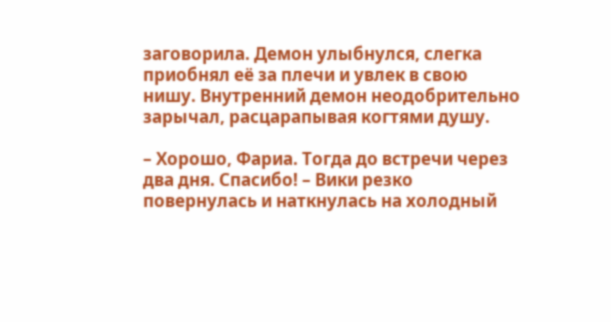заговорила. Демон улыбнулся, слегка приобнял её за плечи и увлек в свою нишу. Внутренний демон неодобрительно зарычал, расцарапывая когтями душу.

– Хорошо, Фариа. Тогда до встречи через два дня. Спасибо! – Вики резко повернулась и наткнулась на холодный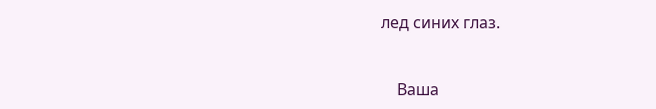лед синих глаз.


    Ваша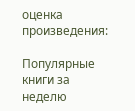оценка произведения:

Популярные книги за неделю